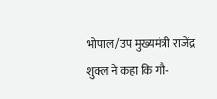भोपाल/उप मुख्यमंत्री राजेंद्र शुक्ल ने कहा कि गौ-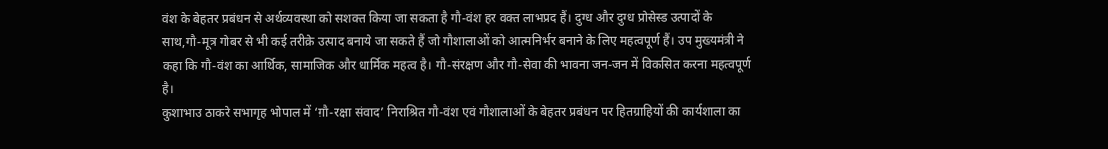वंश के बेहतर प्रबंधन से अर्थव्यवस्था को सशक्त किया जा सकता है गौ-वंश हर वक्त लाभप्रद हैं। दुग्ध और दुग्ध प्रोसेस्ड उत्पादों के साथ,गौ-मूत्र गोबर से भी कई तरीक़े उत्पाद बनाये जा सकते हैं जो गौशालाओं को आत्मनिर्भर बनाने के लिए महत्वपूर्ण हैं। उप मुख्यमंत्री ने कहा कि गौ-वंश का आर्थिक, सामाजिक और धार्मिक महत्व है। गौ-संरक्षण और गौ-सेवा की भावना जन-जन में विकसित करना महत्वपूर्ण है।
कुशाभाउ ठाकरे सभागृह भोपाल में ‘ग़ौ-रक्षा संवाद’ निराश्रित गौ-वंश एवं गौशालाओं के बेहतर प्रबंधन पर हितग्राहियों की कार्यशाला का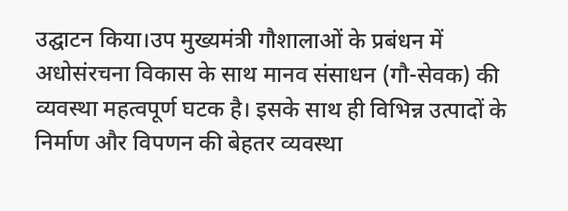उद्घाटन किया।उप मुख्यमंत्री गौशालाओं के प्रबंधन में अधोसंरचना विकास के साथ मानव संसाधन (गौ-सेवक) की व्यवस्था महत्वपूर्ण घटक है। इसके साथ ही विभिन्न उत्पादों के निर्माण और विपणन की बेहतर व्यवस्था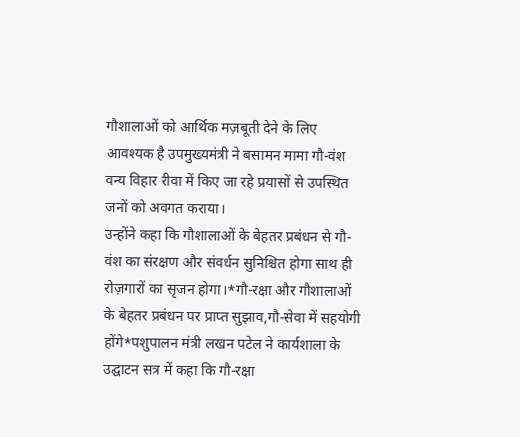गौशालाओं को आर्थिक मज़बूती देने के लिए आवश्यक है उपमुख्यमंत्री ने बसामन मामा गौ-वंश वन्य विहार रीवा में किए जा रहे प्रयासों से उपस्थित जनों को अवगत कराया।
उन्होंने कहा कि गौशालाओं के बेहतर प्रबंधन से गौ-वंश का संरक्षण और संवर्धन सुनिश्चित होगा साथ ही रोज़गारों का सृजन होगा।*गौ-रक्षा और गौशालाओं के बेहतर प्रबंधन पर प्राप्त सुझाव,गौ-सेवा में सहयोगी होंगे*पशुपालन मंत्री लखन पटेल ने कार्यशाला के उद्घाटन सत्र में कहा कि गौ-रक्षा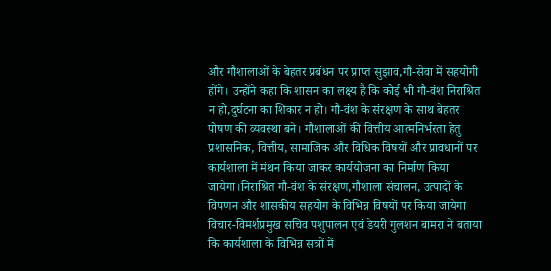और गौशालाओं के बेहतर प्रबंधन पर प्राप्त सुझाव,गौ-सेवा में सहयोगी होंगे। उन्होंने कहा कि शासन का लक्ष्य है कि कोई भी गौ-वंश निराश्रित न हो,दुर्घटना का शिकार न हो। गौ-वंश के संरक्षण के साथ बेहतर पोषण की व्यवस्था बने। गौशालाओं की वित्तीय आत्मनिर्भरता हेतु प्रशासनिक, वित्तीय, सामाजिक और विधिक विषयों और प्रावधानों पर कार्यशाला में मंथन किया जाकर कार्ययोजना का निर्माण किया जायेगा।निराश्रित गौ-वंश के संरक्षण,गौशाला संचालन, उत्पादों के विपणन और शासकीय सहयोग के विभिन्न विषयों पर किया जायेगा विचार-विमर्शप्रमुख सचिव पशुपालन एवं डेयरी गुलशन बामरा ने बताया कि कार्यशाला के विभिन्न सत्रों में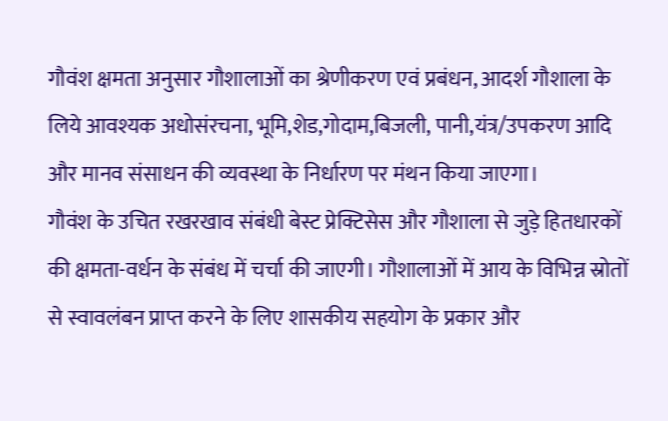गौवंश क्षमता अनुसार गौशालाओं का श्रेणीकरण एवं प्रबंधन, आदर्श गौशाला के लिये आवश्यक अधोसंरचना, भूमि,शेड,गोदाम,बिजली, पानी,यंत्र/उपकरण आदि और मानव संसाधन की व्यवस्था के निर्धारण पर मंथन किया जाएगा।
गौवंश के उचित रखरखाव संबंधी बेस्ट प्रेक्टिसेस और गौशाला से जुड़े हितधारकों की क्षमता-वर्धन के संबंध में चर्चा की जाएगी। गौशालाओं में आय के विभिन्न स्रोतों से स्वावलंबन प्राप्त करने के लिए शासकीय सहयोग के प्रकार और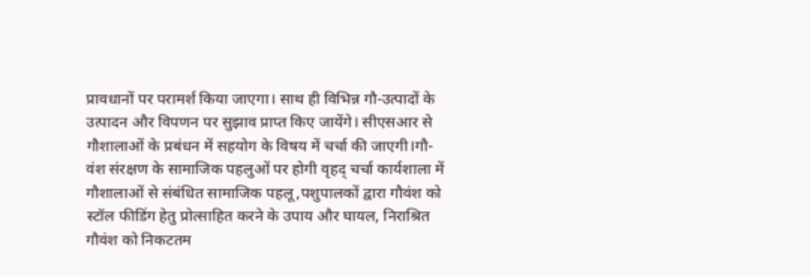प्रावधानों पर परामर्श किया जाएगा। साथ ही विभिन्न गौ-उत्पादों के उत्पादन और विपणन पर सुझाव प्राप्त किए जायेंगे। सीएसआर से गौशालाओं के प्रबंधन में सहयोग के विषय में चर्चा की जाएगी।गौ-वंश संरक्षण के सामाजिक पहलुओं पर होगी वृहद् चर्चा कार्यशाला में गौशालाओं से संबंधित सामाजिक पहलू,पशुपालकों द्वारा गौवंश को स्टॉल फीडिंग हेतु प्रोत्साहित करने के उपाय और घायल, निराश्रित गौवंश को निकटतम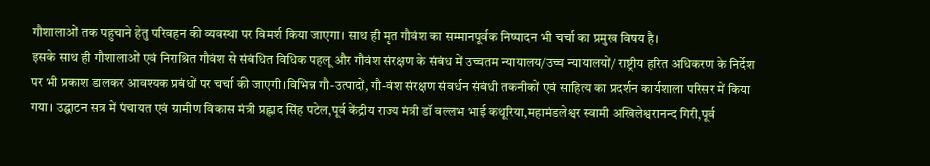गौशालाओं तक पहुचाने हेतु परिवहन की व्यवस्था पर विमर्श किया जाएगा। साथ ही मृत गौवंश का सम्मानपूर्वक निष्पादन भी चर्चा का प्रमुख विषय है।
इसके साथ ही गौशालाओं एवं निराश्रित गौवंश से संबंधित विधिक पहलू और गौवंश संरक्षण के संबंध में उच्चतम न्यायालय/उच्च न्यायालयों/ राष्ट्रीय हरित अधिकरण के निर्देश पर भी प्रकाश डालकर आवश्यक प्रबंधों पर चर्चा की जाएगी।विभिन्न गौ-उत्पादों, गौ-वंश संरक्षण संवर्धन संबंधी तकनीकों एवं साहित्य का प्रदर्शन कार्यशाला परिसर में किया गया। उद्घाटन सत्र में पंचायत एवं ग्रामीण विकास मंत्री प्रह्लाद सिंह पटेल,पूर्व केंद्रीय राज्य मंत्री डॉ वल्लभ भाई कथूरिया,महामंडलेश्वर स्वामी अखिलेश्वरानन्द गिरी,पूर्व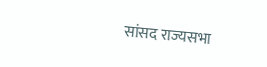सांसद राज्यसभा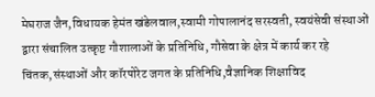मेघराज जैन,विधायक हेमंत खंडेलवाल,स्वामी गोपालानंद सरस्वती, स्वयंसेवी संस्थाओं द्वारा संचालित उत्कृष्ट गौशालाओं के प्रतिनिधि, गौसेवा के क्षेत्र में कार्य कर रहे चिंतक,संस्थाओं और कॉरपोरेट जगत के प्रतिनिधि,वैज्ञानिक शिक्षाविद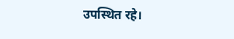उपस्थित रहे।